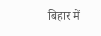बिहार में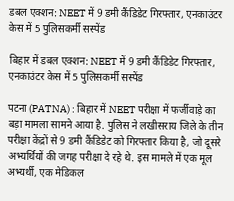डबल एक्शन: NEET में 9 डमी कैंडिडेट गिरफ्तार, एनकाउंटर केस में 5 पुलिसकर्मी सस्पेंड

बिहार में डबल एक्शन: NEET में 9 डमी कैंडिडेट गिरफ्तार, एनकाउंटर केस में 5 पुलिसकर्मी सस्पेंड

पटना (PATNA) : बिहार में NEET परीक्षा में फर्जीवाड़े का बड़ा मामला सामने आया है. पुलिस ने लखीसराय जिले के तीन परीक्षा केंद्रों से 9 डमी कैंडिडेट को गिरफ्तार किया है, जो दूसरे अभ्यर्थियों की जगह परीक्षा दे रहे थे. इस मामले में एक मूल अभ्यर्थी, एक मेडिकल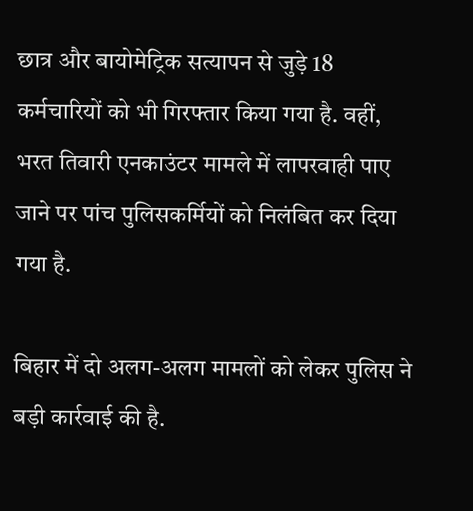छात्र और बायोमेट्रिक सत्यापन से जुड़े 18 कर्मचारियों को भी गिरफ्तार किया गया है. वहीं, भरत तिवारी एनकाउंटर मामले में लापरवाही पाए जाने पर पांच पुलिसकर्मियों को निलंबित कर दिया गया है.

बिहार में दो अलग-अलग मामलों को लेकर पुलिस ने बड़ी कार्रवाई की है.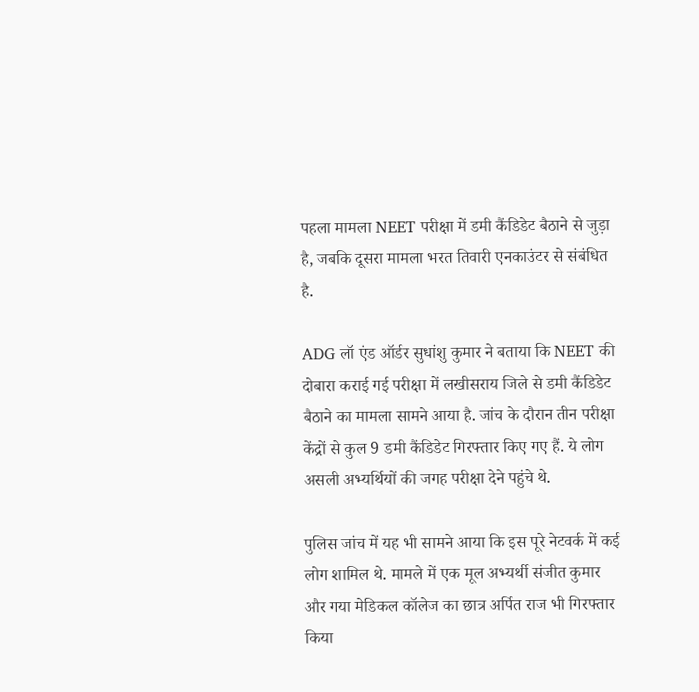पहला मामला NEET परीक्षा में डमी कैंडिडेट बैठाने से जुड़ा है, जबकि दूसरा मामला भरत तिवारी एनकाउंटर से संबंधित है.

ADG लॉ एंड ऑर्डर सुधांशु कुमार ने बताया कि NEET की दोबारा कराई गई परीक्षा में लखीसराय जिले से डमी कैंडिडेट बैठाने का मामला सामने आया है. जांच के दौरान तीन परीक्षा केंद्रों से कुल 9 डमी कैंडिडेट गिरफ्तार किए गए हैं. ये लोग असली अभ्यर्थियों की जगह परीक्षा देने पहुंचे थे.

पुलिस जांच में यह भी सामने आया कि इस पूरे नेटवर्क में कई लोग शामिल थे. मामले में एक मूल अभ्यर्थी संजीत कुमार और गया मेडिकल कॉलेज का छात्र अर्पित राज भी गिरफ्तार किया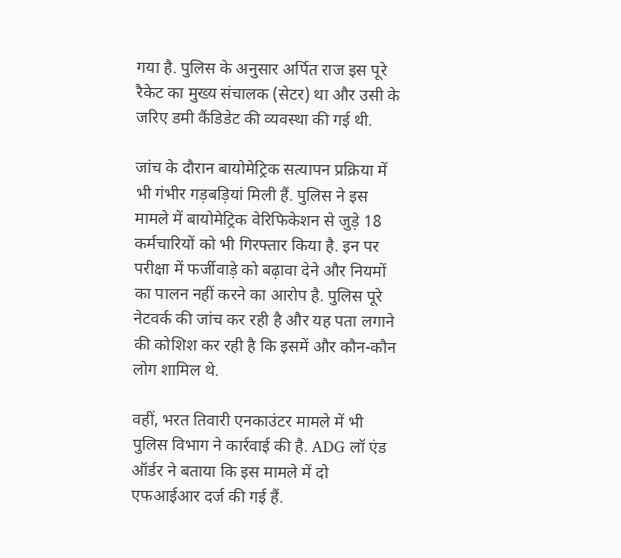गया है. पुलिस के अनुसार अर्पित राज इस पूरे रैकेट का मुख्य संचालक (सेटर) था और उसी के जरिए डमी कैंडिडेट की व्यवस्था की गई थी.

जांच के दौरान बायोमेट्रिक सत्यापन प्रक्रिया में भी गंभीर गड़बड़ियां मिली हैं. पुलिस ने इस मामले में बायोमेट्रिक वेरिफिकेशन से जुड़े 18 कर्मचारियों को भी गिरफ्तार किया है. इन पर परीक्षा में फर्जीवाड़े को बढ़ावा देने और नियमों का पालन नहीं करने का आरोप है. पुलिस पूरे नेटवर्क की जांच कर रही है और यह पता लगाने की कोशिश कर रही है कि इसमें और कौन-कौन लोग शामिल थे.

वहीं, भरत तिवारी एनकाउंटर मामले में भी पुलिस विभाग ने कार्रवाई की है. ADG लॉ एंड ऑर्डर ने बताया कि इस मामले में दो एफआईआर दर्ज की गई हैं.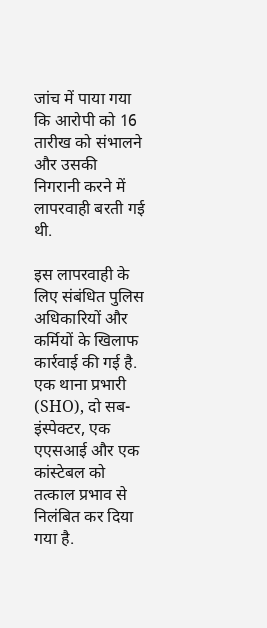जांच में पाया गया कि आरोपी को 16 तारीख को संभालने और उसकी निगरानी करने में लापरवाही बरती गई थी.

इस लापरवाही के लिए संबंधित पुलिस अधिकारियों और कर्मियों के खिलाफ कार्रवाई की गई है. एक थाना प्रभारी (SHO), दो सब-इंस्पेक्टर, एक एएसआई और एक कांस्टेबल को तत्काल प्रभाव से निलंबित कर दिया गया है.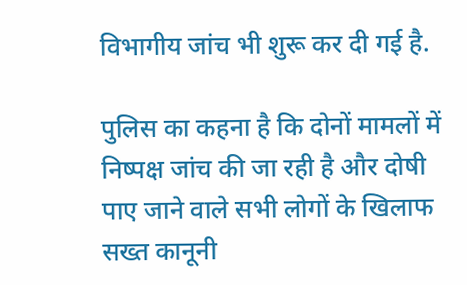विभागीय जांच भी शुरू कर दी गई है.

पुलिस का कहना है कि दोनों मामलों में निष्पक्ष जांच की जा रही है और दोषी पाए जाने वाले सभी लोगों के खिलाफ सख्त कानूनी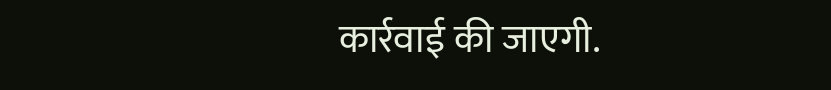कार्रवाई की जाएगी.